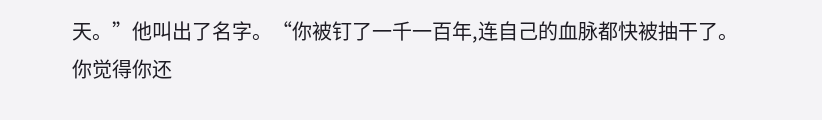天。”他叫出了名字。“你被钉了一千一百年,连自己的血脉都快被抽干了。你觉得你还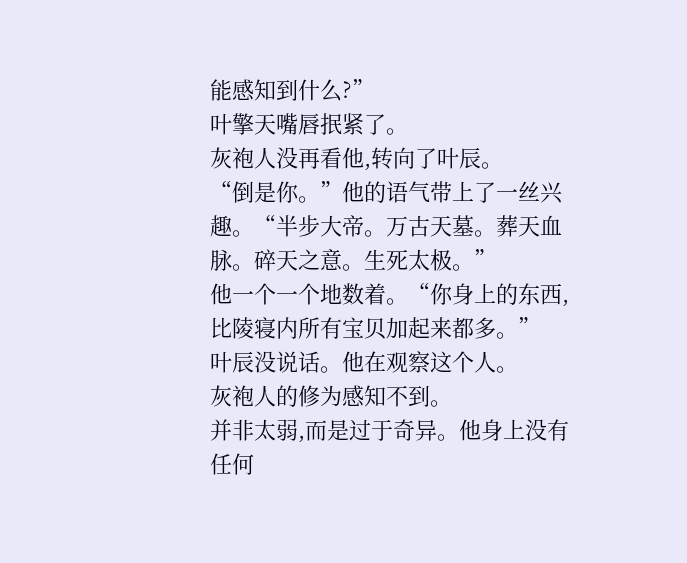能感知到什么?”
叶擎天嘴唇抿紧了。
灰袍人没再看他,转向了叶辰。
“倒是你。”他的语气带上了一丝兴趣。“半步大帝。万古天墓。葬天血脉。碎天之意。生死太极。”
他一个一个地数着。“你身上的东西,比陵寝内所有宝贝加起来都多。”
叶辰没说话。他在观察这个人。
灰袍人的修为感知不到。
并非太弱,而是过于奇异。他身上没有任何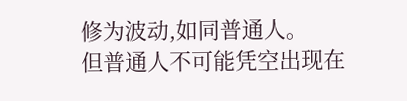修为波动,如同普通人。
但普通人不可能凭空出现在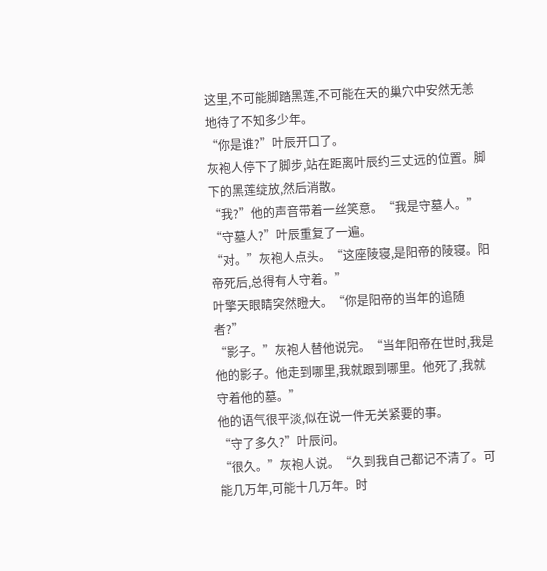这里,不可能脚踏黑莲,不可能在天的巢穴中安然无恙地待了不知多少年。
“你是谁?”叶辰开口了。
灰袍人停下了脚步,站在距离叶辰约三丈远的位置。脚下的黑莲绽放,然后消散。
“我?”他的声音带着一丝笑意。“我是守墓人。”
“守墓人?”叶辰重复了一遍。
“对。”灰袍人点头。“这座陵寝,是阳帝的陵寝。阳帝死后,总得有人守着。”
叶擎天眼睛突然瞪大。“你是阳帝的当年的追随者?”
“影子。”灰袍人替他说完。“当年阳帝在世时,我是他的影子。他走到哪里,我就跟到哪里。他死了,我就守着他的墓。”
他的语气很平淡,似在说一件无关紧要的事。
“守了多久?”叶辰问。
“很久。”灰袍人说。“久到我自己都记不清了。可能几万年,可能十几万年。时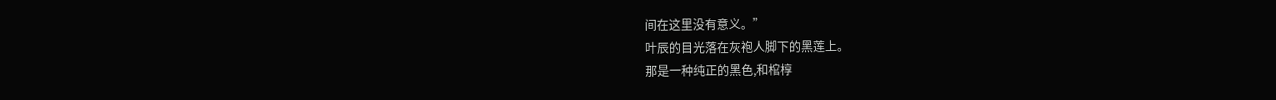间在这里没有意义。”
叶辰的目光落在灰袍人脚下的黑莲上。
那是一种纯正的黑色,和棺椁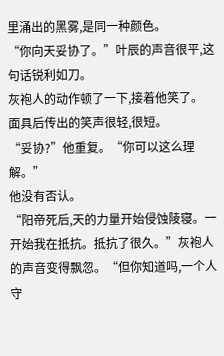里涌出的黑雾,是同一种颜色。
“你向天妥协了。”叶辰的声音很平,这句话锐利如刀。
灰袍人的动作顿了一下,接着他笑了。
面具后传出的笑声很轻,很短。
“妥协?”他重复。“你可以这么理解。”
他没有否认。
“阳帝死后,天的力量开始侵蚀陵寝。一开始我在抵抗。抵抗了很久。”灰袍人的声音变得飘忽。“但你知道吗,一个人守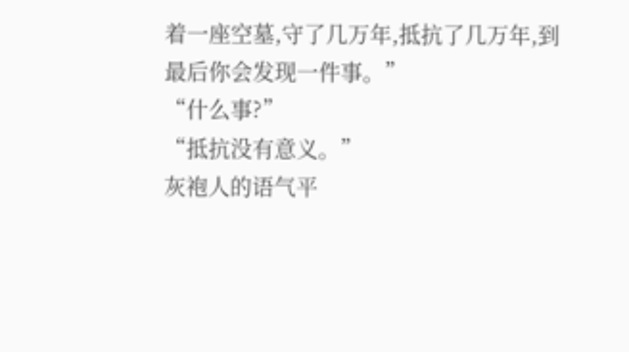着一座空墓,守了几万年,抵抗了几万年,到最后你会发现一件事。”
“什么事?”
“抵抗没有意义。”
灰袍人的语气平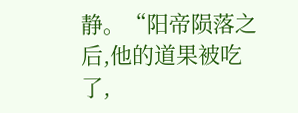静。“阳帝陨落之后,他的道果被吃了,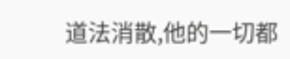道法消散,他的一切都